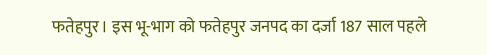फतेहपुर। इस भू-भाग को फतेहपुर जनपद का दर्जा 187 साल पहले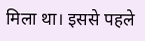मिला था। इससे पहले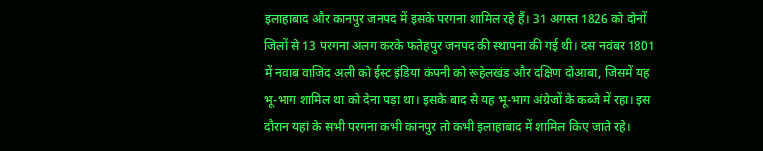इलाहाबाद और कानपुर जनपद में इसके परगना शामिल रहे हैं। 31 अगस्त 1826 को दोनों जिलों से 13 परगना अलग करके फतेहपुर जनपद की स्थापना की गई थी। दस नवंबर 1801 में नवाब वाजिद अली को ईस्ट इंडिया कंपनी को रूहेलखंड और दक्षिण दोआबा, जिसमें यह भू-भाग शामिल था को देना पड़ा था। इसके बाद से यह भू-भाग अंग्रेजों के कब्जे में रहा। इस दौरान यहां के सभी परगना कभी कानपुर तो कभी इलाहाबाद में शामिल किए जाते रहे।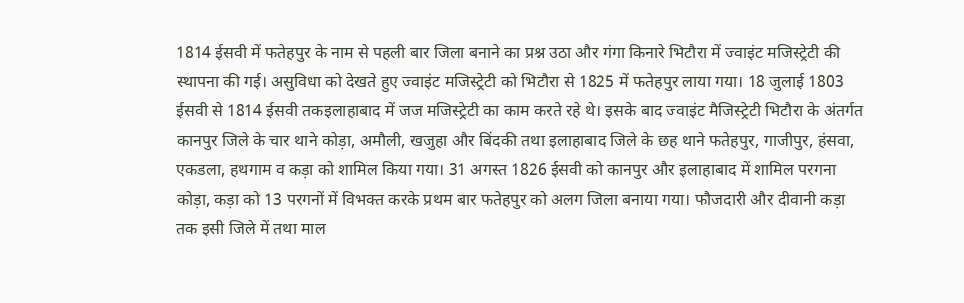1814 ईसवी में फतेहपुर के नाम से पहली बार जिला बनाने का प्रश्न उठा और गंगा किनारे भिटौरा में ज्वाइंट मजिस्ट्रेटी की स्थापना की गई। असुविधा को देखते हुए ज्वाइंट मजिस्ट्रेटी को भिटौरा से 1825 में फतेहपुर लाया गया। 18 जुलाई 1803 ईसवी से 1814 ईसवी तकइलाहाबाद में जज मजिस्ट्रेटी का काम करते रहे थे। इसके बाद ज्वाइंट मैजिस्ट्रेटी भिटौरा के अंतर्गत कानपुर जिले के चार थाने कोड़ा, अमौली, खजुहा और बिंदकी तथा इलाहाबाद जिले के छह थाने फतेहपुर, गाजीपुर, हंसवा, एकडला, हथगाम व कड़ा को शामिल किया गया। 31 अगस्त 1826 ईसवी को कानपुर और इलाहाबाद में शामिल परगना कोड़ा, कड़ा को 13 परगनों में विभक्त करके प्रथम बार फतेहपुर को अलग जिला बनाया गया। फौजदारी और दीवानी कड़ा तक इसी जिले में तथा माल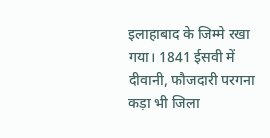इलाहाबाद के जिम्मे रखा गया। 1841 ईसवी में दीवानी, फौजदारी परगना कड़ा भी जिला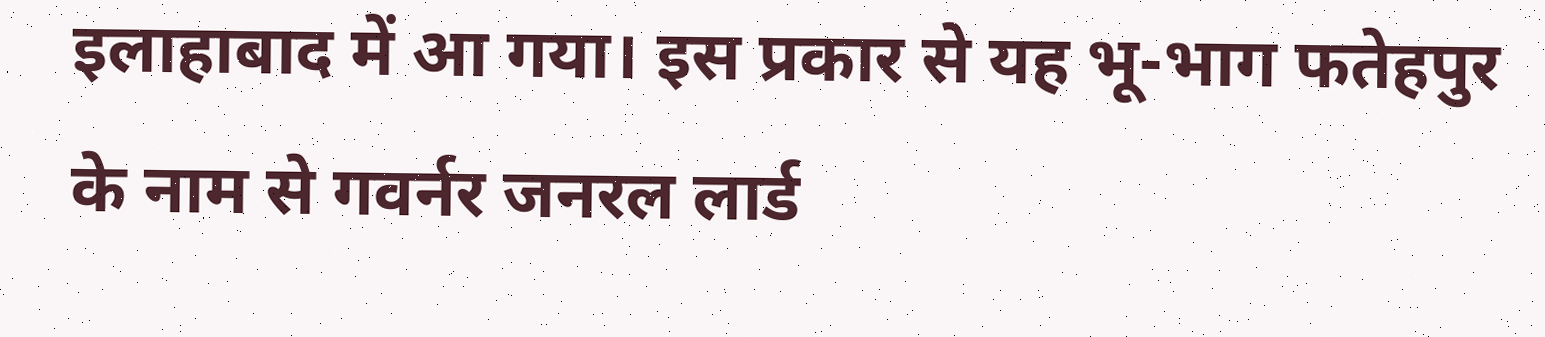इलाहाबाद में आ गया। इस प्रकार से यह भू-भाग फतेहपुर के नाम से गवर्नर जनरल लार्ड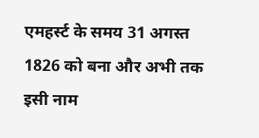एमहर्स्ट के समय 31 अगस्त 1826 को बना और अभी तक इसी नाम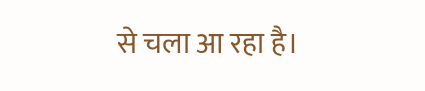से चला आ रहा है।